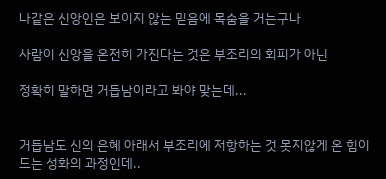나같은 신앙인은 보이지 않는 믿음에 목숨을 거는구나

사람이 신앙을 온전히 가진다는 것은 부조리의 회피가 아닌

정확히 말하면 거듭남이라고 봐야 맞는데...


거듭남도 신의 은혜 아래서 부조리에 저항하는 것 못지않게 온 힘이 드는 성화의 과정인데..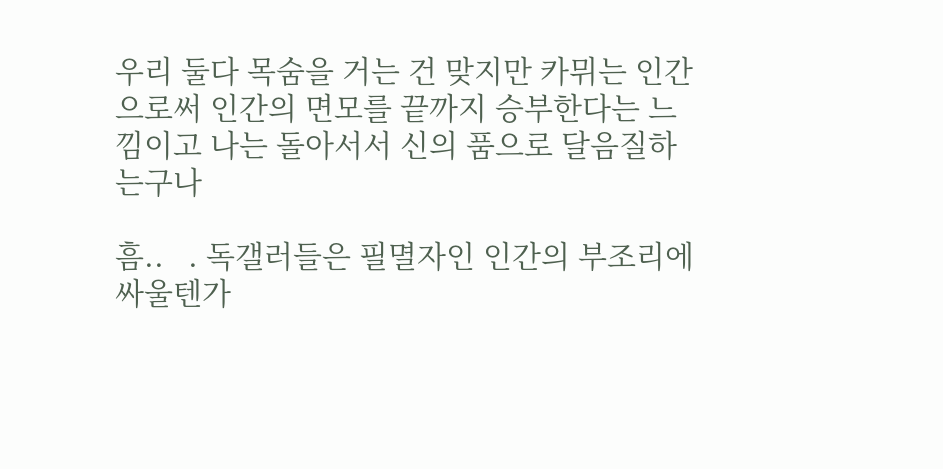우리 둘다 목숨을 거는 건 맞지만 카뮈는 인간으로써 인간의 면모를 끝까지 승부한다는 느낌이고 나는 돌아서서 신의 품으로 달음질하는구나

흠..   . 독갤러들은 필멸자인 인간의 부조리에 싸울텐가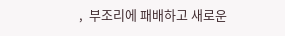,  부조리에 패배하고 새로운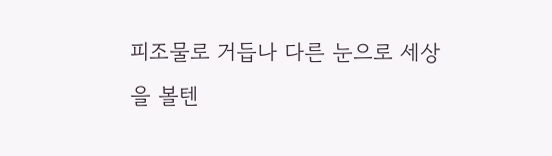피조물로 거듭나 다른 눈으로 세상을 볼텐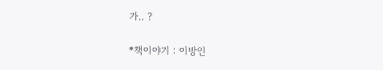가.. ?

*책이야기 : 이방인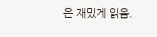은 재밌게 읽음.